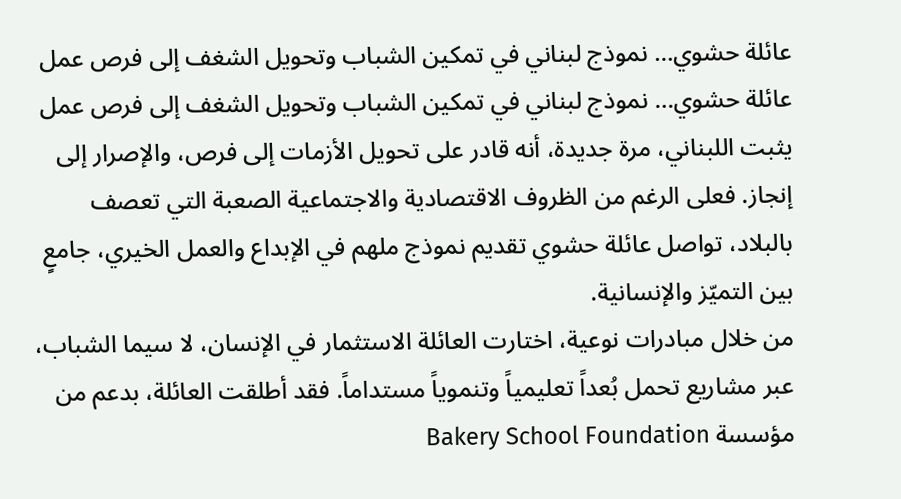عائلة حشوي… نموذج لبناني في تمكين الشباب وتحويل الشغف إلى فرص عمل
عائلة حشوي… نموذج لبناني في تمكين الشباب وتحويل الشغف إلى فرص عمل
يثبت اللبناني، مرة جديدة، أنه قادر على تحويل الأزمات إلى فرص، والإصرار إلى إنجاز. فعلى الرغم من الظروف الاقتصادية والاجتماعية الصعبة التي تعصف بالبلاد، تواصل عائلة حشوي تقديم نموذج ملهم في الإبداع والعمل الخيري، جامعٍ بين التميّز والإنسانية.
من خلال مبادرات نوعية، اختارت العائلة الاستثمار في الإنسان، لا سيما الشباب، عبر مشاريع تحمل بُعداً تعليمياً وتنموياً مستداماً. فقد أطلقت العائلة، بدعم من مؤسسة Bakery School Foundation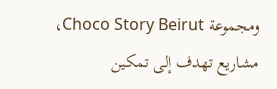ومجموعة Choco Story Beirut، مشاريع تهدف إلى تمكين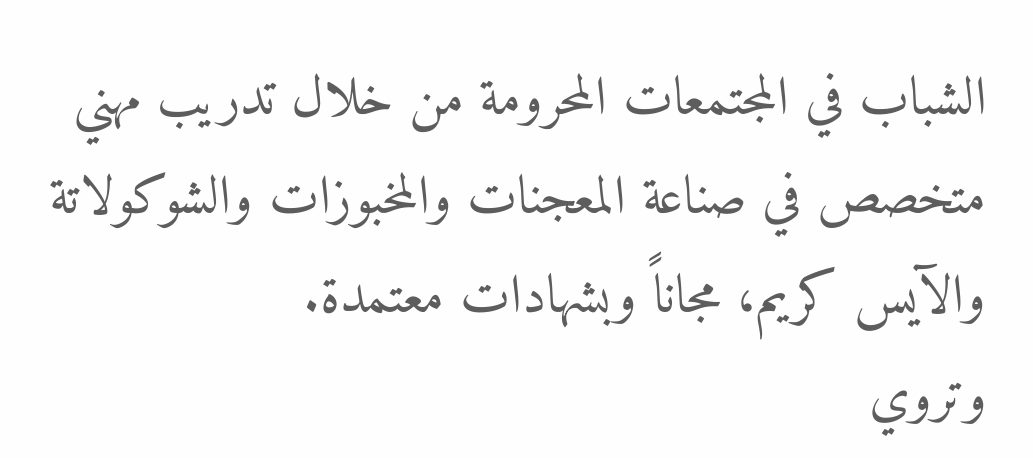الشباب في المجتمعات المحرومة من خلال تدريب مهني متخصص في صناعة المعجنات والمخبوزات والشوكولاتة والآيس كريم، مجاناً وبشهادات معتمدة.
وتروي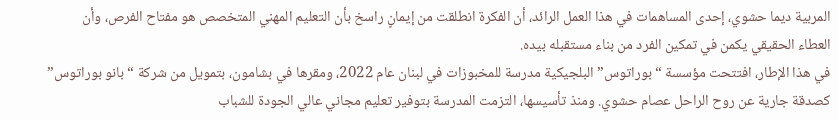المربية ديما حشوي، إحدى المساهمات في هذا العمل الرائد، أن الفكرة انطلقت من إيمانٍ راسخ بأن التعليم المهني المتخصص هو مفتاح الفرص، وأن العطاء الحقيقي يكمن في تمكين الفرد من بناء مستقبله بيده.
في هذا الإطار، افتتحت مؤسسة “بوراتوس” البلجيكية مدرسة للمخبوزات في لبنان عام 2022، ومقرها في بشامون، بتمويل من شركة “بانو بوراتوس” كصدقة جارية عن روح الراحل عصام حشوي. ومنذ تأسيسها، التزمت المدرسة بتوفير تعليم مجاني عالي الجودة للشباب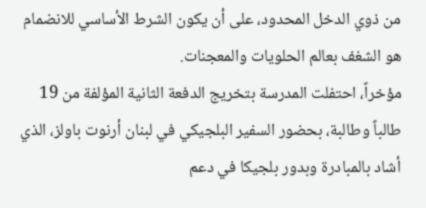من ذوي الدخل المحدود، على أن يكون الشرط الأساسي للانضمام هو الشغف بعالم الحلويات والمعجنات.
مؤخراً، احتفلت المدرسة بتخريج الدفعة الثانية المؤلفة من 19 طالباً وطالبة، بحضور السفير البلجيكي في لبنان أرنوت باولز، الذي أشاد بالمبادرة وبدور بلجيكا في دعم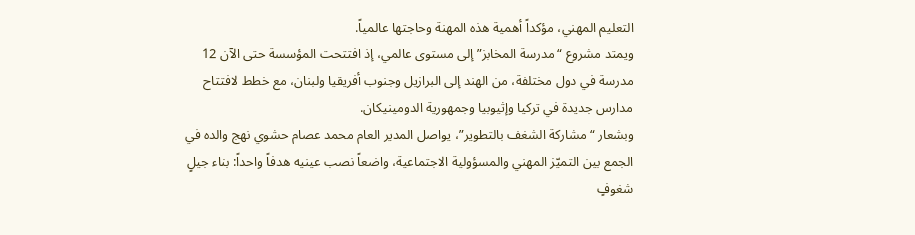التعليم المهني، مؤكداً أهمية هذه المهنة وحاجتها عالمياً.
ويمتد مشروع “مدرسة المخابز” إلى مستوى عالمي، إذ افتتحت المؤسسة حتى الآن 12 مدرسة في دول مختلفة، من الهند إلى البرازيل وجنوب أفريقيا ولبنان، مع خطط لافتتاح مدارس جديدة في تركيا وإثيوبيا وجمهورية الدومينيكان.
وبشعار “مشاركة الشغف بالتطوير”، يواصل المدير العام محمد عصام حشوي نهج والده في الجمع بين التميّز المهني والمسؤولية الاجتماعية، واضعاً نصب عينيه هدفاً واحداً: بناء جيلٍ شغوفٍ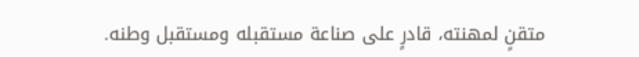متقنٍ لمهنته، قادرٍ على صناعة مستقبله ومستقبل وطنه.